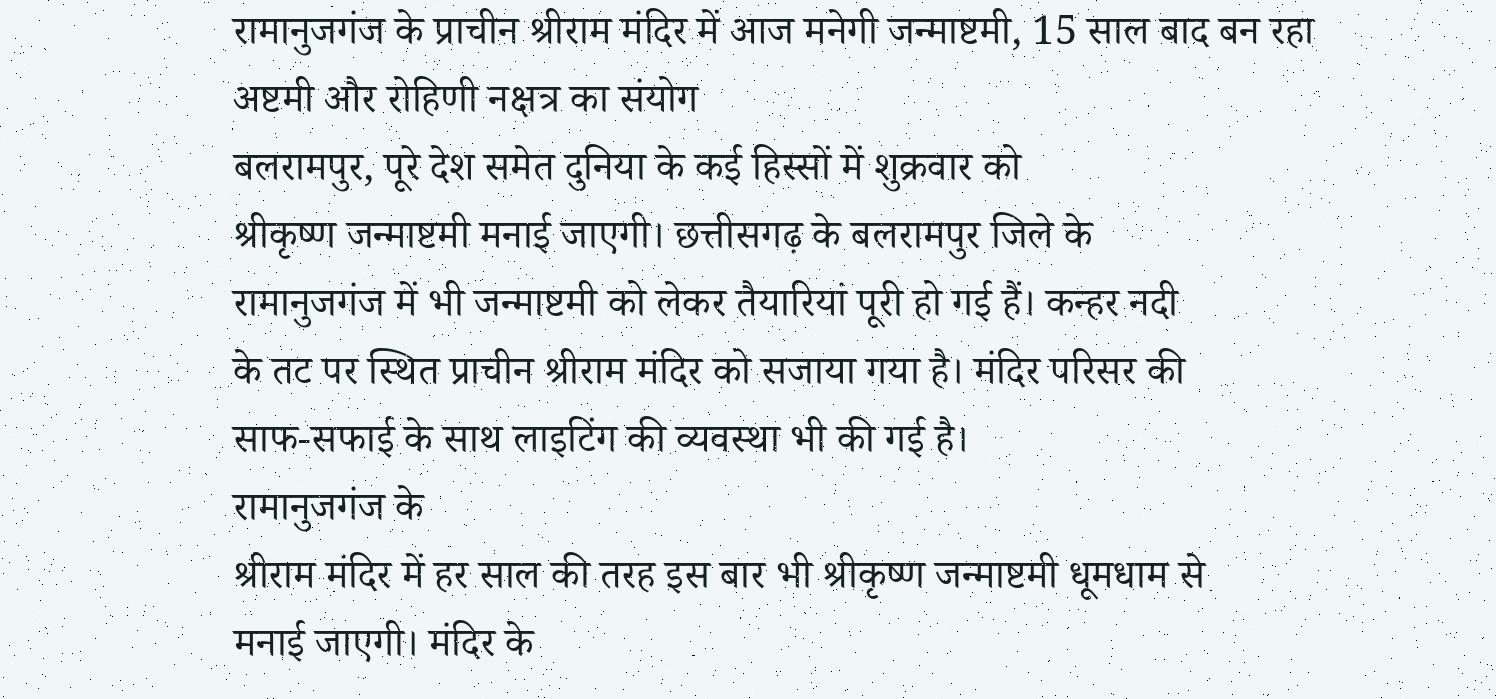रामानुजगंज के प्राचीन श्रीराम मंदिर में आज मनेगी जन्माष्टमी, 15 साल बाद बन रहा अष्टमी और रोहिणी नक्षत्र का संयोग
बलरामपुर, पूरे देश समेत दुनिया के कई हिस्सों में शुक्रवार को
श्रीकृष्ण जन्माष्टमी मनाई जाएगी। छत्तीसगढ़ के बलरामपुर जिले के
रामानुजगंज में भी जन्माष्टमी को लेकर तैयारियां पूरी हो गई हैं। कन्हर नदी
के तट पर स्थित प्राचीन श्रीराम मंदिर को सजाया गया है। मंदिर परिसर की
साफ-सफाई के साथ लाइटिंग की व्यवस्था भी की गई है।
रामानुजगंज के
श्रीराम मंदिर में हर साल की तरह इस बार भी श्रीकृष्ण जन्माष्टमी धूमधाम से
मनाई जाएगी। मंदिर के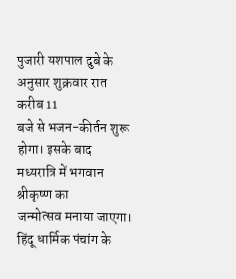पुजारी यशपाल दुबे के अनुसार शुक्रवार रात करीब 11
बजे से भजन-कीर्तन शुरू होगा। इसके बाद मध्यरात्रि में भगवान श्रीकृष्ण का
जन्मोत्सव मनाया जाएगा।
हिंदू धार्मिक पंचांग के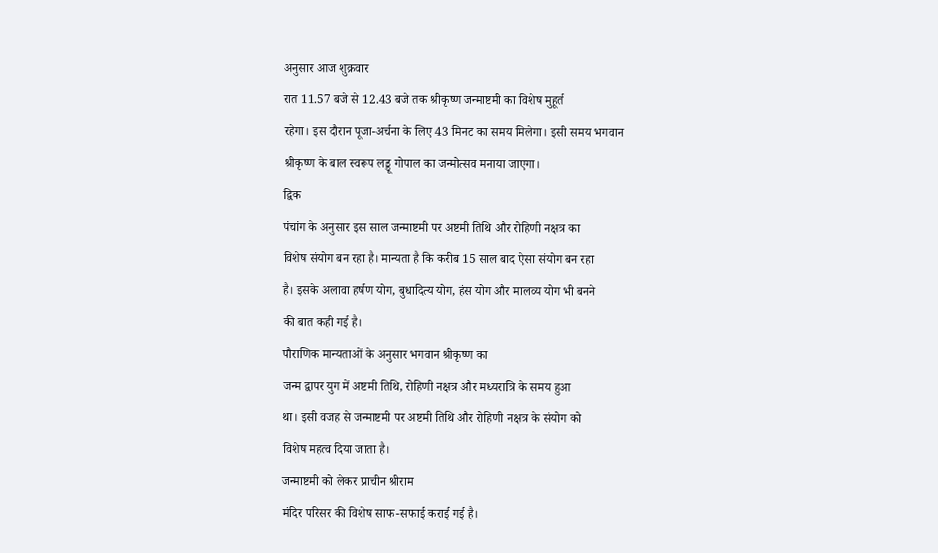अनुसार आज शुक्रवार
रात 11.57 बजे से 12.43 बजे तक श्रीकृष्ण जन्माष्टमी का विशेष मुहूर्त
रहेगा। इस दौरान पूजा-अर्चना के लिए 43 मिनट का समय मिलेगा। इसी समय भगवान
श्रीकृष्ण के बाल स्वरूप लड्डू गोपाल का जन्मोत्सव मनाया जाएगा।
द्विक
पंचांग के अनुसार इस साल जन्माष्टमी पर अष्टमी तिथि और रोहिणी नक्षत्र का
विशेष संयोग बन रहा है। मान्यता है कि करीब 15 साल बाद ऐसा संयोग बन रहा
है। इसके अलावा हर्षण योग, बुधादित्य योग, हंस योग और मालव्य योग भी बनने
की बात कही गई है।
पौराणिक मान्यताओं के अनुसार भगवान श्रीकृष्ण का
जन्म द्वापर युग में अष्टमी तिथि, रोहिणी नक्षत्र और मध्यरात्रि के समय हुआ
था। इसी वजह से जन्माष्टमी पर अष्टमी तिथि और रोहिणी नक्षत्र के संयोग को
विशेष महत्व दिया जाता है।
जन्माष्टमी को लेकर प्राचीन श्रीराम
मंदिर परिसर की विशेष साफ-सफाई कराई गई है।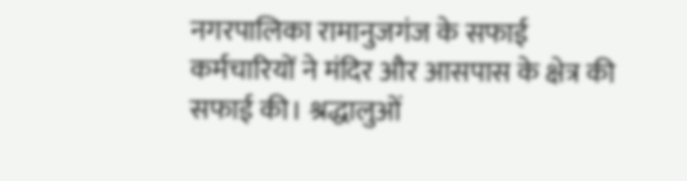नगरपालिका रामानुजगंज के सफाई
कर्मचारियों ने मंदिर और आसपास के क्षेत्र की सफाई की। श्रद्धालुओं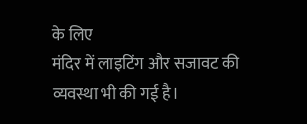के लिए
मंदिर में लाइटिंग और सजावट की व्यवस्था भी की गई है।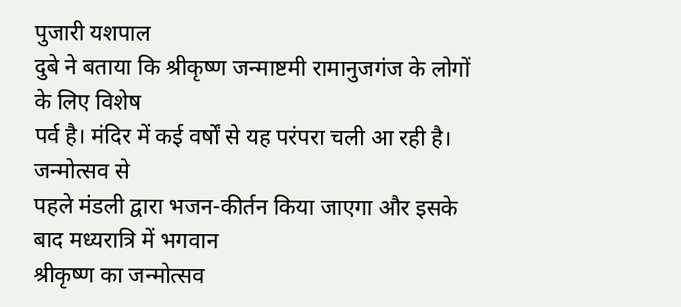पुजारी यशपाल
दुबे ने बताया कि श्रीकृष्ण जन्माष्टमी रामानुजगंज के लोगों के लिए विशेष
पर्व है। मंदिर में कई वर्षों से यह परंपरा चली आ रही है। जन्मोत्सव से
पहले मंडली द्वारा भजन-कीर्तन किया जाएगा और इसके बाद मध्यरात्रि में भगवान
श्रीकृष्ण का जन्मोत्सव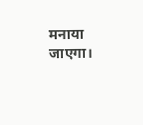मनाया जाएगा।